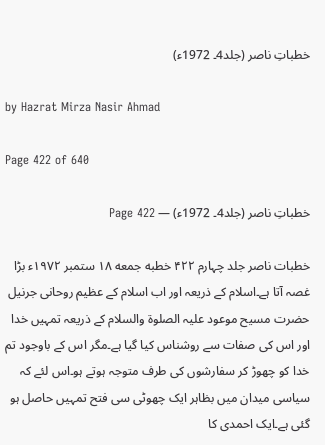خطباتِ ناصر (جلد4۔ 1972ء)

by Hazrat Mirza Nasir Ahmad

Page 422 of 640

خطباتِ ناصر (جلد4۔ 1972ء) — Page 422

خطبات ناصر جلد چہارم ۴۲۲ خطبه جمعه ۱۸ ستمبر ۱۹۷۲ء بڑا غصہ آتا ہے۔اسلام کے ذریعہ اور اب اسلام کے عظیم روحانی جرنیل حضرت مسیح موعود علیہ الصلوۃ والسلام کے ذریعہ تمہیں خدا اور اس کی صفات سے روشناس کیا گیا ہے۔مگر اس کے باوجود تم خدا کو چھوڑ کر سفارشوں کی طرف متوجہ ہوتے ہو۔اس لئے کہ سیاسی میدان میں بظاہر ایک چھوٹی سی فتح تمہیں حاصل ہو گئی ہے۔ایک احمدی کا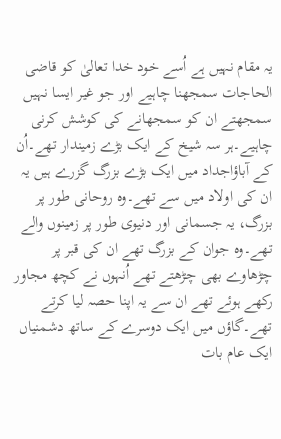یہ مقام نہیں ہے اُسے خود خدا تعالیٰ کو قاضی الحاجات سمجھنا چاہیے اور جو غیر ایسا نہیں سمجھتے ان کو سمجھانے کی کوشش کرنی چاہیے۔ہر سہ شیخ کے ایک بڑے زمیندار تھے۔اُن کے آباؤاجداد میں ایک بڑے بزرگ گزرے ہیں یہ ان کی اولاد میں سے تھے۔وہ روحانی طور پر بزرگ، یہ جسمانی اور دنیوی طور پر زمینوں والے تھے۔وہ جوان کے بزرگ تھے ان کی قبر پر چڑھاوے بھی چڑھتے تھے اُنہوں نے کچھ مجاور رکھے ہوئے تھے ان سے یہ اپنا حصہ لیا کرتے تھے۔گاؤں میں ایک دوسرے کے ساتھ دشمنیاں ایک عام بات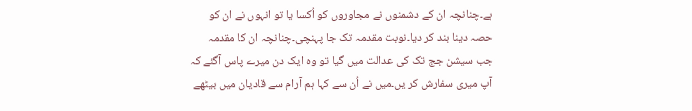ہے۔چنانچہ ان کے دشمنوں نے مجاوروں کو اُکسا یا تو انہوں نے ان کو حصہ دینا بند کر دیا۔نوبت مقدمہ تک جا پہنچی۔چنانچہ ان کا مقدمہ جب سیشن جج تک کی عدالت میں گیا تو وہ ایک دن میرے پاس آگئے کہ آپ میری سفارش کر یں۔میں نے اُن سے کہا ہم آرام سے قادیان میں بیٹھے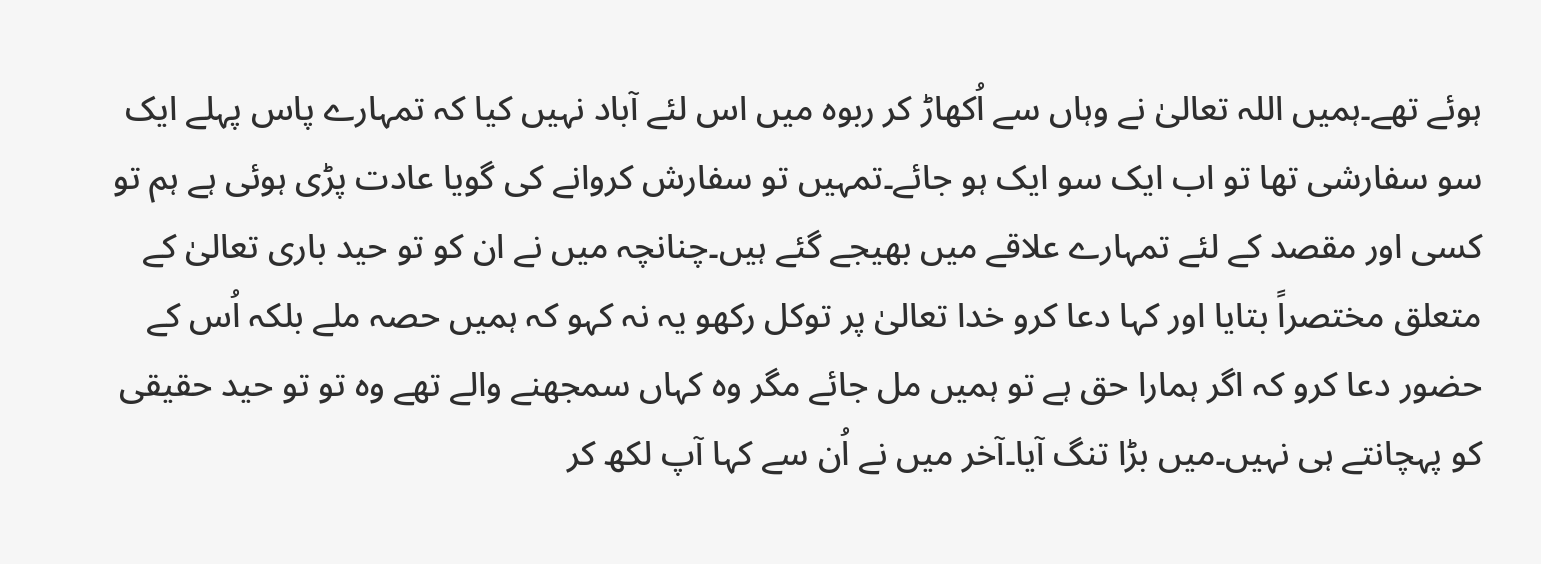ہوئے تھے۔ہمیں اللہ تعالیٰ نے وہاں سے اُکھاڑ کر ربوہ میں اس لئے آباد نہیں کیا کہ تمہارے پاس پہلے ایک سو سفارشی تھا تو اب ایک سو ایک ہو جائے۔تمہیں تو سفارش کروانے کی گویا عادت پڑی ہوئی ہے ہم تو کسی اور مقصد کے لئے تمہارے علاقے میں بھیجے گئے ہیں۔چنانچہ میں نے ان کو تو حید باری تعالیٰ کے متعلق مختصراً بتایا اور کہا دعا کرو خدا تعالیٰ پر توکل رکھو یہ نہ کہو کہ ہمیں حصہ ملے بلکہ اُس کے حضور دعا کرو کہ اگر ہمارا حق ہے تو ہمیں مل جائے مگر وہ کہاں سمجھنے والے تھے وہ تو تو حید حقیقی کو پہچانتے ہی نہیں۔میں بڑا تنگ آیا۔آخر میں نے اُن سے کہا آپ لکھ کر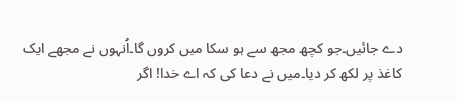دے جائیں۔جو کچھ مجھ سے ہو سکا میں کروں گا۔اُنہوں نے مجھے ایک کاغذ پر لکھ کر دیا۔میں نے دعا کی کہ اے خدا! اگر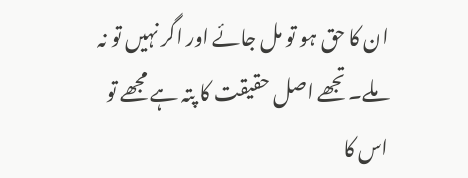ان کا حق ہو تو مل جائے اور اگر نہیں تو نہ ملے۔تجھے اصل حقیقت کا پتہ ہے مجھے تو اس کا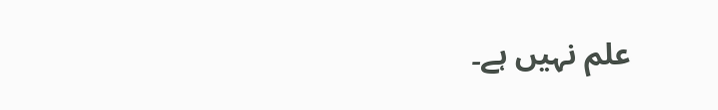علم نہیں ہے۔